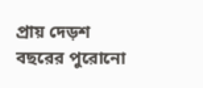প্রায় দেড়শ বছরের পুরোনো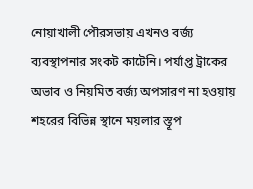নোয়াখালী পৌরসভায় এখনও বর্জ্য ব্যবস্থাপনার সংকট কাটেনি। পর্যাপ্ত ট্রাকের অভাব ও নিয়মিত বর্জ্য অপসারণ না হওয়ায় শহরের বিভিন্ন স্থানে ময়লার স্তূপ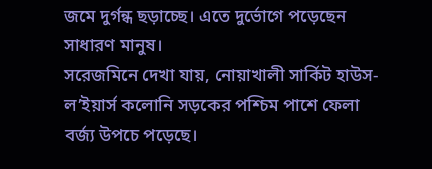জমে দুর্গন্ধ ছড়াচ্ছে। এতে দুর্ভোগে পড়েছেন সাধারণ মানুষ।
সরেজমিনে দেখা যায়, নোয়াখালী সার্কিট হাউস-ল’ইয়ার্স কলোনি সড়কের পশ্চিম পাশে ফেলা বর্জ্য উপচে পড়েছে।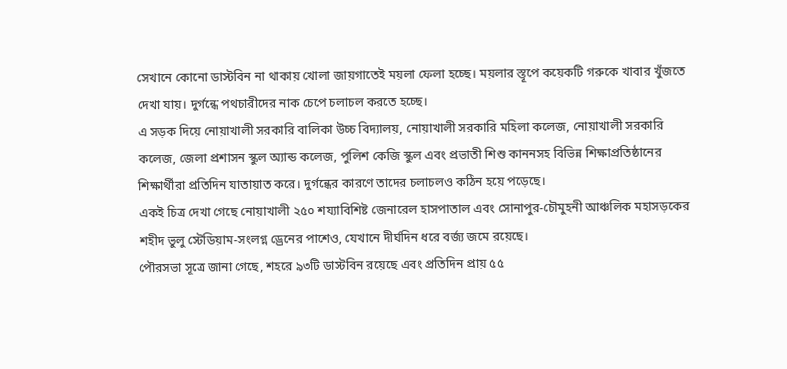সেখানে কোনো ডাস্টবিন না থাকায় খোলা জায়গাতেই ময়লা ফেলা হচ্ছে। ময়লার স্তূপে কয়েকটি গরুকে খাবার খুঁজতে দেখা যায়। দুর্গন্ধে পথচারীদের নাক চেপে চলাচল করতে হচ্ছে।
এ সড়ক দিয়ে নোয়াখালী সরকারি বালিকা উচ্চ বিদ্যালয়, নোয়াখালী সরকারি মহিলা কলেজ, নোয়াখালী সরকারি কলেজ, জেলা প্রশাসন স্কুল অ্যান্ড কলেজ, পুলিশ কেজি স্কুল এবং প্রভাতী শিশু কাননসহ বিভিন্ন শিক্ষাপ্রতিষ্ঠানের শিক্ষার্থীরা প্রতিদিন যাতায়াত করে। দুর্গন্ধের কারণে তাদের চলাচলও কঠিন হয়ে পড়েছে।
একই চিত্র দেখা গেছে নোয়াখালী ২৫০ শয্যাবিশিষ্ট জেনারেল হাসপাতাল এবং সোনাপুর-চৌমুহনী আঞ্চলিক মহাসড়কের শহীদ ভুলু স্টেডিয়াম-সংলগ্ন ড্রেনের পাশেও, যেখানে দীর্ঘদিন ধরে বর্জ্য জমে রয়েছে।
পৌরসভা সূত্রে জানা গেছে, শহরে ৯৩টি ডাস্টবিন রয়েছে এবং প্রতিদিন প্রায় ৫৫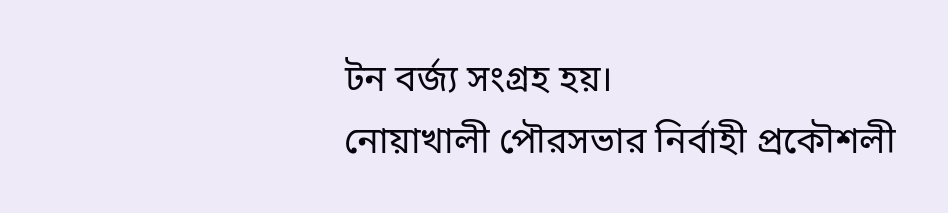টন বর্জ্য সংগ্রহ হয়।
নোয়াখালী পৌরসভার নির্বাহী প্রকৌশলী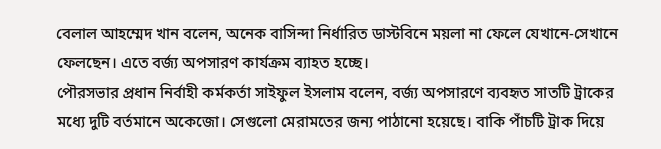বেলাল আহম্মেদ খান বলেন, অনেক বাসিন্দা নির্ধারিত ডাস্টবিনে ময়লা না ফেলে যেখানে-সেখানে ফেলছেন। এতে বর্জ্য অপসারণ কার্যক্রম ব্যাহত হচ্ছে।
পৌরসভার প্রধান নির্বাহী কর্মকর্তা সাইফুল ইসলাম বলেন, বর্জ্য অপসারণে ব্যবহৃত সাতটি ট্রাকের মধ্যে দুটি বর্তমানে অকেজো। সেগুলো মেরামতের জন্য পাঠানো হয়েছে। বাকি পাঁচটি ট্রাক দিয়ে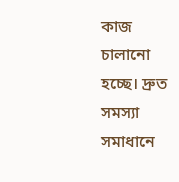কাজ চালানো হচ্ছে। দ্রুত সমস্যা সমাধানে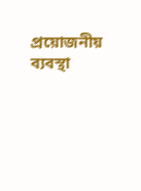প্রয়োজনীয় ব্যবস্থা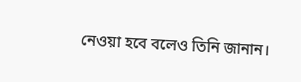নেওয়া হবে বলেও তিনি জানান।